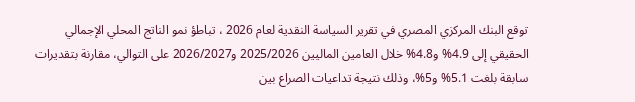توقع البنك المركزي المصري في تقرير السياسة النقدية لعام 2026 ، تباطؤ نمو الناتج المحلي الإجمالي الحقيقي إلى 4.9% و4.8% خلال العامين الماليين 2025/2026 و2026/2027 على التوالي، مقارنة بتقديرات سابقة بلغت 5.1% و5%، وذلك نتيجة تداعيات الصراع بين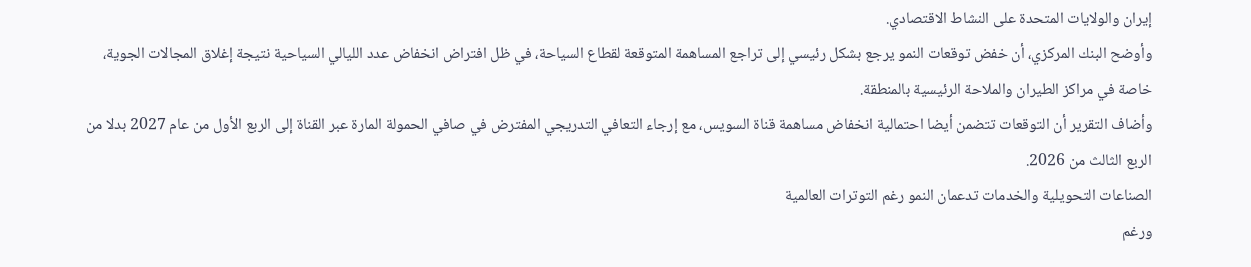إيران والولايات المتحدة على النشاط الاقتصادي.
وأوضح البنك المركزي، أن خفض توقعات النمو يرجع بشكل رئيسي إلى تراجع المساهمة المتوقعة لقطاع السياحة، في ظل افتراض انخفاض عدد الليالي السياحية نتيجة إغلاق المجالات الجوية، خاصة في مراكز الطيران والملاحة الرئيسية بالمنطقة.
وأضاف التقرير أن التوقعات تتضمن أيضا احتمالية انخفاض مساهمة قناة السويس، مع إرجاء التعافي التدريجي المفترض في صافي الحمولة المارة عبر القناة إلى الربع الأول من عام 2027 بدلا من الربع الثالث من 2026.
الصناعات التحويلية والخدمات تدعمان النمو رغم التوترات العالمية
ورغم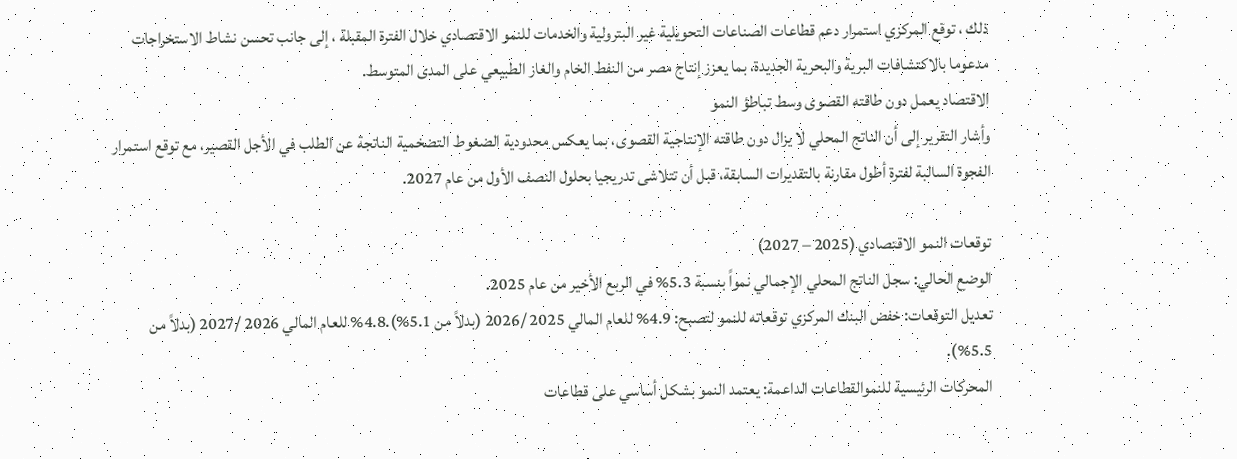ذلك ، توقع المركزي استمرار دعم قطاعات الصناعات التحويلية غير البترولية والخدمات للنمو الاقتصادي خلال الفترة المقبلة ، إلى جانب تحسن نشاط الاستخراجات مدعوما بالاكتشافات البرية والبحرية الجديدة، بما يعزز إنتاج مصر من النفط الخام والغاز الطبيعي على المدى المتوسط.
الاقتصاد يعمل دون طاقته القصوى وسط تباطؤ النمو
وأشار التقرير إلى أن الناتج المحلي لا يزال دون طاقته الإنتاجية القصوى، بما يعكس محدودية الضغوط التضخمية الناتجة عن الطلب في الأجل القصير، مع توقع استمرار الفجوة السالبة لفترة أطول مقارنة بالتقديرات السابقة، قبل أن تتلاشى تدريجيا بحلول النصف الأول من عام 2027.

توقعات النمو الاقتصادي (2025 – 2027)
الوضع الحالي: سجل الناتج المحلي الإجمالي نمواً بنسبة 5.3% في الربع الأخير من عام 2025.
تعديل التوقعات: خفض البنك المركزي توقعاته للنمو لتصبح: 4.9% للعام المالي 2025 /2026 (بدلاً من 5.1%).4.8% للعام المالي 2026 /2027 (بدلاً من 5.5%).
المحركات الرئيسية للنموالقطاعات الداعمة: يعتمد النمو بشكل أساسي على قطاعات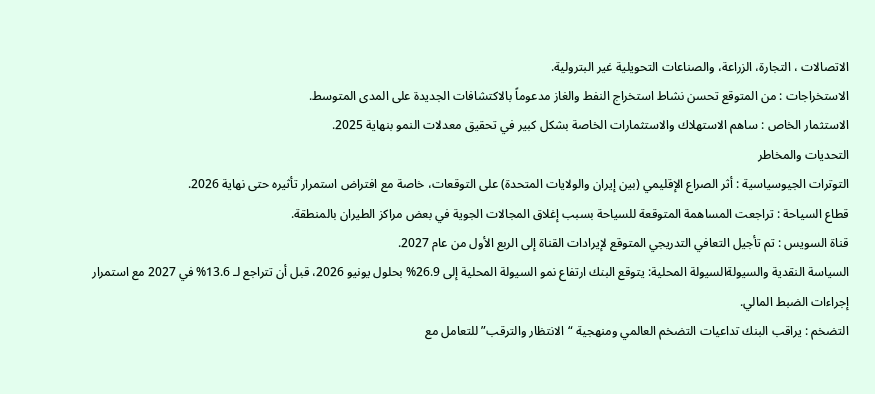الاتصالات ، التجارة، الزراعة، والصناعات التحويلية غير البترولية.
الاستخراجات : من المتوقع تحسن نشاط استخراج النفط والغاز مدعوماً بالاكتشافات الجديدة على المدى المتوسط.
الاستثمار الخاص : ساهم الاستهلاك والاستثمارات الخاصة بشكل كبير في تحقيق معدلات النمو بنهاية 2025.
التحديات والمخاطر
التوترات الجيوسياسية : أثر الصراع الإقليمي (بين إيران والولايات المتحدة) على التوقعات، خاصة مع افتراض استمرار تأثيره حتى نهاية 2026.
قطاع السياحة : تراجعت المساهمة المتوقعة للسياحة بسبب إغلاق المجالات الجوية في بعض مراكز الطيران بالمنطقة.
قناة السويس : تم تأجيل التعافي التدريجي المتوقع لإيرادات القناة إلى الربع الأول من عام 2027.
السياسة النقدية والسيولةالسيولة المحلية: يتوقع البنك ارتفاع نمو السيولة المحلية إلى 26.9% بحلول يونيو 2026، قبل أن تتراجع لـ 13.6% في 2027 مع استمرار إجراءات الضبط المالي.
التضخم : يراقب البنك تداعيات التضخم العالمي ومنهجية “الانتظار والترقب” للتعامل مع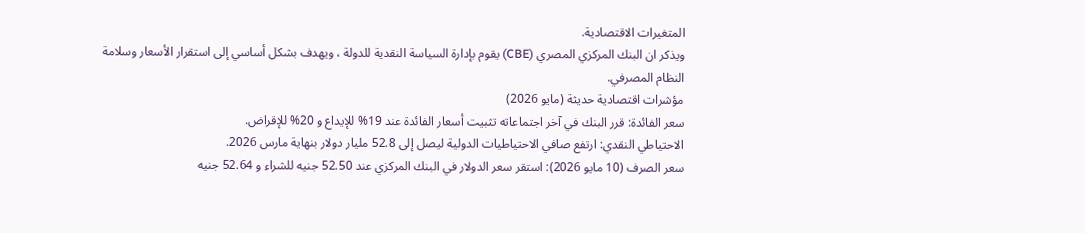المتغيرات الاقتصادية.
ويذكر ان البنك المركزي المصري (CBE) يقوم بإدارة السياسة النقدية للدولة ، ويهدف بشكل أساسي إلى استقرار الأسعار وسلامة النظام المصرفي.
مؤشرات اقتصادية حديثة (مايو 2026)
سعر الفائدة: قرر البنك في آخر اجتماعاته تثبيت أسعار الفائدة عند 19% للإيداع و 20% للإقراض.
الاحتياطي النقدي: ارتفع صافي الاحتياطيات الدولية ليصل إلى 52.8 مليار دولار بنهاية مارس 2026.
سعر الصرف (10 مايو 2026): استقر سعر الدولار في البنك المركزي عند 52.50 جنيه للشراء و 52.64 جنيه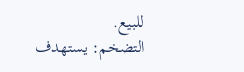للبيع.
التضخم: يستهدف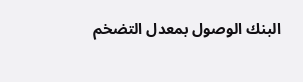البنك الوصول بمعدل التضخم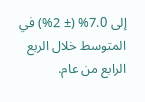إلى 7.0% (± 2%) في المتوسط خلال الربع الرابع من عام.